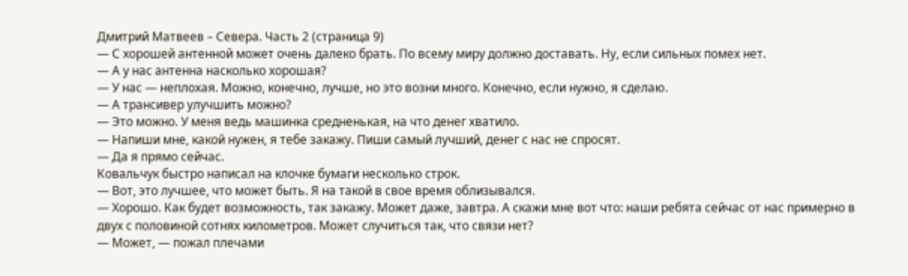Дмитрий Матвеев – Севера. Часть 2 (страница 9)
— С хорошей антенной может очень далеко брать. По всему миру должно доставать. Ну, если сильных помех нет.
— А у нас антенна насколько хорошая?
— У нас — неплохая. Можно, конечно, лучше, но это возни много. Конечно, если нужно, я сделаю.
— А трансивер улучшить можно?
— Это можно. У меня ведь машинка средненькая, на что денег хватило.
— Напиши мне, какой нужен, я тебе закажу. Пиши самый лучший, денег с нас не спросят.
— Да я прямо сейчас.
Ковальчук быстро написал на клочке бумаги несколько строк.
— Вот, это лучшее, что может быть. Я на такой в свое время облизывался.
— Хорошо. Как будет возможность, так закажу. Может даже, завтра. А скажи мне вот что: наши ребята сейчас от нас примерно в двух с половиной сотнях километров. Может случиться так, что связи нет?
— Может, — пожал плечами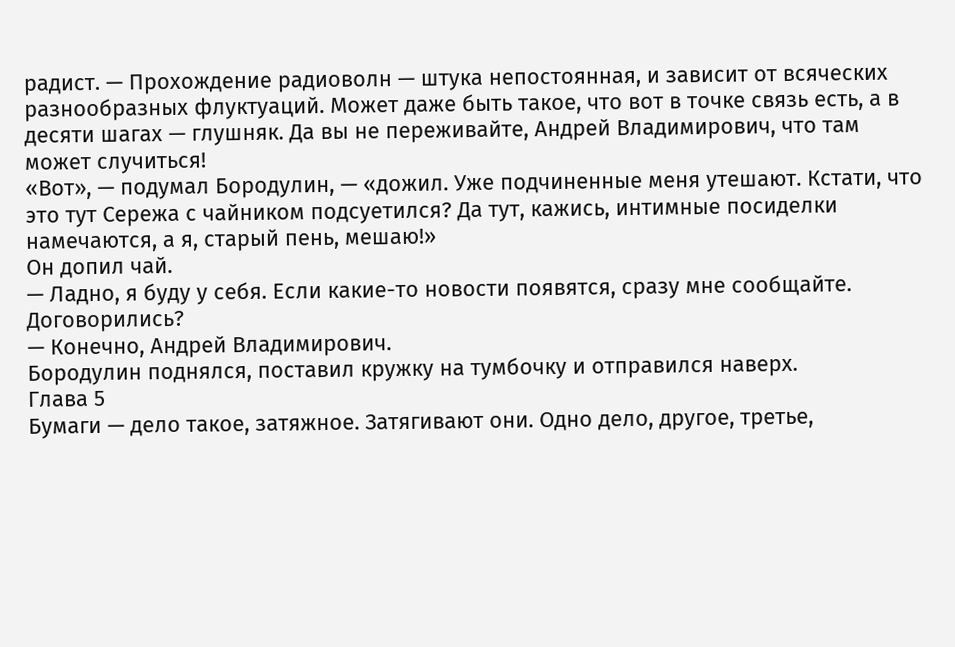радист. — Прохождение радиоволн — штука непостоянная, и зависит от всяческих разнообразных флуктуаций. Может даже быть такое, что вот в точке связь есть, а в десяти шагах — глушняк. Да вы не переживайте, Андрей Владимирович, что там может случиться!
«Вот», — подумал Бородулин, — «дожил. Уже подчиненные меня утешают. Кстати, что это тут Сережа с чайником подсуетился? Да тут, кажись, интимные посиделки намечаются, а я, старый пень, мешаю!»
Он допил чай.
— Ладно, я буду у себя. Если какие-то новости появятся, сразу мне сообщайте. Договорились?
— Конечно, Андрей Владимирович.
Бородулин поднялся, поставил кружку на тумбочку и отправился наверх.
Глава 5
Бумаги — дело такое, затяжное. Затягивают они. Одно дело, другое, третье,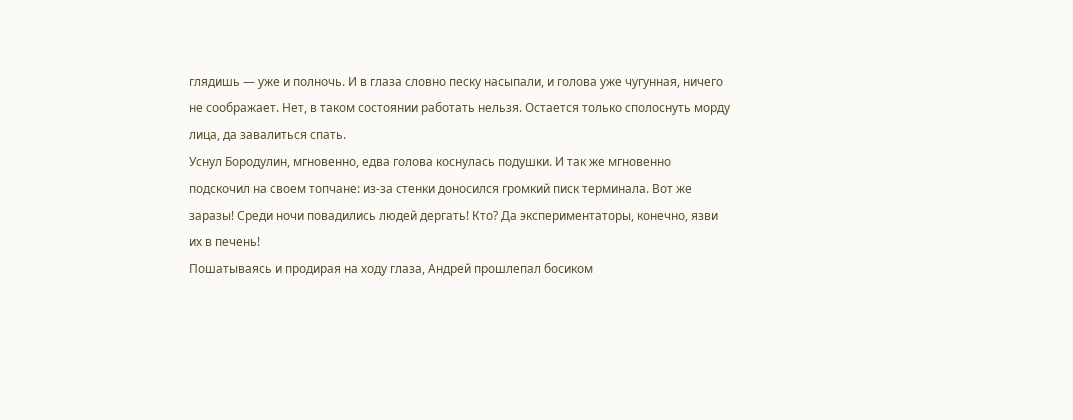глядишь — уже и полночь. И в глаза словно песку насыпали, и голова уже чугунная, ничего не соображает. Нет, в таком состоянии работать нельзя. Остается только сполоснуть морду лица, да завалиться спать.
Уснул Бородулин, мгновенно, едва голова коснулась подушки. И так же мгновенно подскочил на своем топчане: из-за стенки доносился громкий писк терминала. Вот же заразы! Среди ночи повадились людей дергать! Кто? Да экспериментаторы, конечно, язви их в печень!
Пошатываясь и продирая на ходу глаза, Андрей прошлепал босиком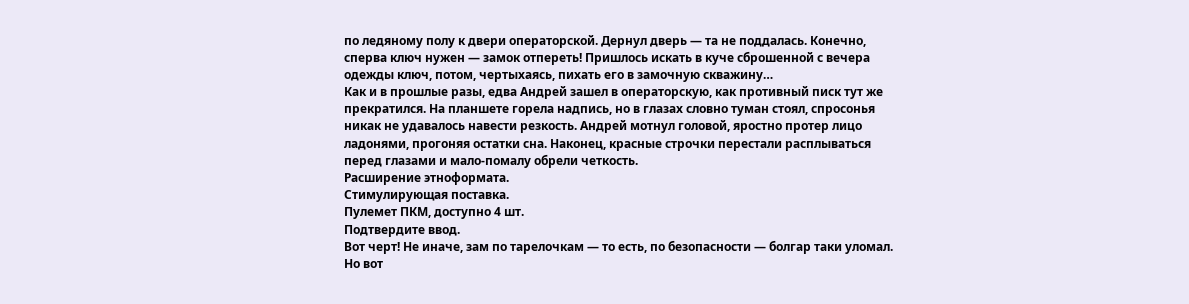по ледяному полу к двери операторской. Дернул дверь — та не поддалась. Конечно, сперва ключ нужен — замок отпереть! Пришлось искать в куче сброшенной с вечера одежды ключ, потом, чертыхаясь, пихать его в замочную скважину…
Как и в прошлые разы, едва Андрей зашел в операторскую, как противный писк тут же прекратился. На планшете горела надпись, но в глазах словно туман стоял, спросонья никак не удавалось навести резкость. Андрей мотнул головой, яростно протер лицо ладонями, прогоняя остатки сна. Наконец, красные строчки перестали расплываться перед глазами и мало-помалу обрели четкость.
Расширение этноформата.
Стимулирующая поставка.
Пулемет ПКМ, доступно 4 шт.
Подтвердите ввод.
Вот черт! Не иначе, зам по тарелочкам — то есть, по безопасности — болгар таки уломал. Но вот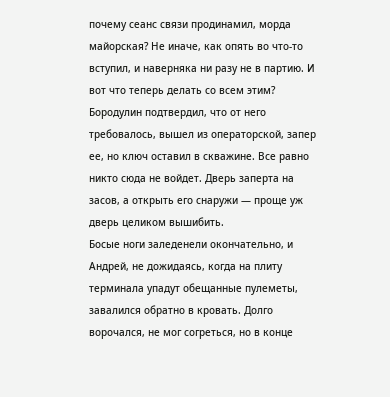почему сеанс связи продинамил, морда майорская? Не иначе, как опять во что-то вступил, и наверняка ни разу не в партию. И вот что теперь делать со всем этим?
Бородулин подтвердил, что от него требовалось, вышел из операторской, запер ее, но ключ оставил в скважине. Все равно никто сюда не войдет. Дверь заперта на засов, а открыть его снаружи — проще уж дверь целиком вышибить.
Босые ноги заледенели окончательно, и Андрей, не дожидаясь, когда на плиту терминала упадут обещанные пулеметы, завалился обратно в кровать. Долго ворочался, не мог согреться, но в конце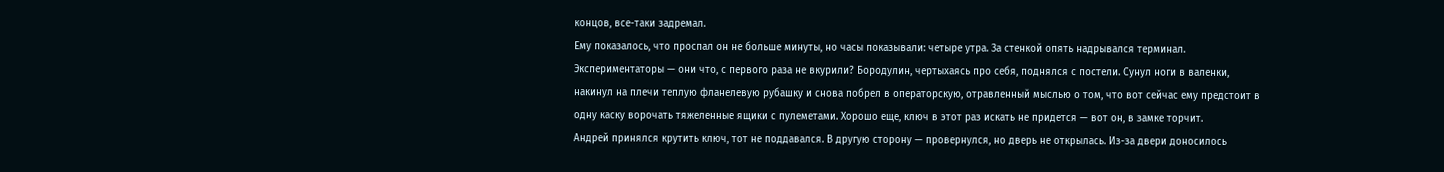концов, все-таки задремал.
Ему показалось, что проспал он не больше минуты, но часы показывали: четыре утра. За стенкой опять надрывался терминал. Экспериментаторы — они что, с первого раза не вкурили? Бородулин, чертыхаясь про себя, поднялся с постели. Сунул ноги в валенки, накинул на плечи теплую фланелевую рубашку и снова побрел в операторскую, отравленный мыслью о том, что вот сейчас ему предстоит в одну каску ворочать тяжеленные ящики с пулеметами. Хорошо еще, ключ в этот раз искать не придется — вот он, в замке торчит.
Андрей принялся крутить ключ, тот не поддавался. В другую сторону — провернулся, но дверь не открылась. Из-за двери доносилось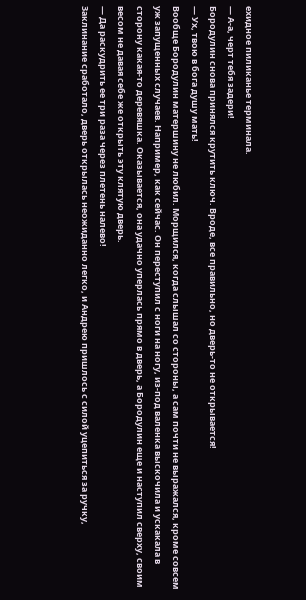ехидное пиликанье терминала.
— А-а, черт тебя задери!
Бородулин снова принялся крутить ключ. Вроде, все правильно, но дверь-то не открывается!
— Ух, твою в бога душу мать!
Вообще Бородулин матершину не любил. Морщился, когда слышал со стороны, а сам почти не выражался, кроме совсем уж запущенных случаев. Например, как сейчас. Он переступил с ноги на ногу, из-под валенка выскочила и ускакала в сторону какая-то деревяшка. Оказывается, она удачно уперлась прямо в дверь, а Бородулин еще и наступил сверху, своим весом не давая себе же открыть эту клятую дверь.
— Да раскудрить ее три раза через плетень налево!
Заклинание сработало, дверь открылась неожиданно легко, и Андрею пришлось с силой уцепиться за ручку,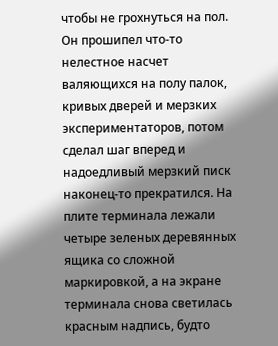чтобы не грохнуться на пол. Он прошипел что-то нелестное насчет валяющихся на полу палок, кривых дверей и мерзких экспериментаторов, потом сделал шаг вперед и надоедливый мерзкий писк наконец-то прекратился. На плите терминала лежали четыре зеленых деревянных ящика со сложной маркировкой, а на экране терминала снова светилась красным надпись, будто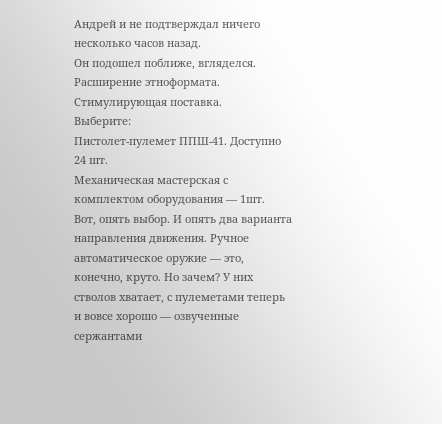Андрей и не подтверждал ничего несколько часов назад.
Он подошел поближе, вгляделся.
Расширение этноформата.
Стимулирующая поставка.
Выберите:
Пистолет-пулемет ППШ-41. Доступно 24 шт.
Механическая мастерская с комплектом оборудования — 1шт.
Вот, опять выбор. И опять два варианта направления движения. Ручное автоматическое оружие — это, конечно, круто. Но зачем? У них стволов хватает, с пулеметами теперь и вовсе хорошо — озвученные сержантами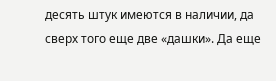десять штук имеются в наличии, да сверх того еще две «дашки». Да еще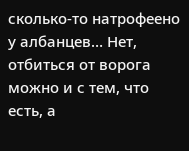сколько-то натрофеено у албанцев… Нет, отбиться от ворога можно и с тем, что есть, а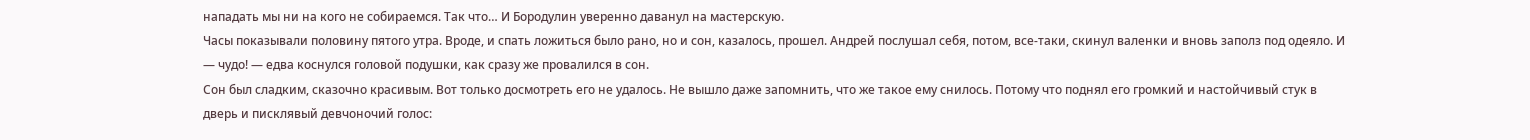нападать мы ни на кого не собираемся. Так что… И Бородулин уверенно даванул на мастерскую.
Часы показывали половину пятого утра. Вроде, и спать ложиться было рано, но и сон, казалось, прошел. Андрей послушал себя, потом, все-таки, скинул валенки и вновь заполз под одеяло. И — чудо! — едва коснулся головой подушки, как сразу же провалился в сон.
Сон был сладким, сказочно красивым. Вот только досмотреть его не удалось. Не вышло даже запомнить, что же такое ему снилось. Потому что поднял его громкий и настойчивый стук в дверь и писклявый девчоночий голос: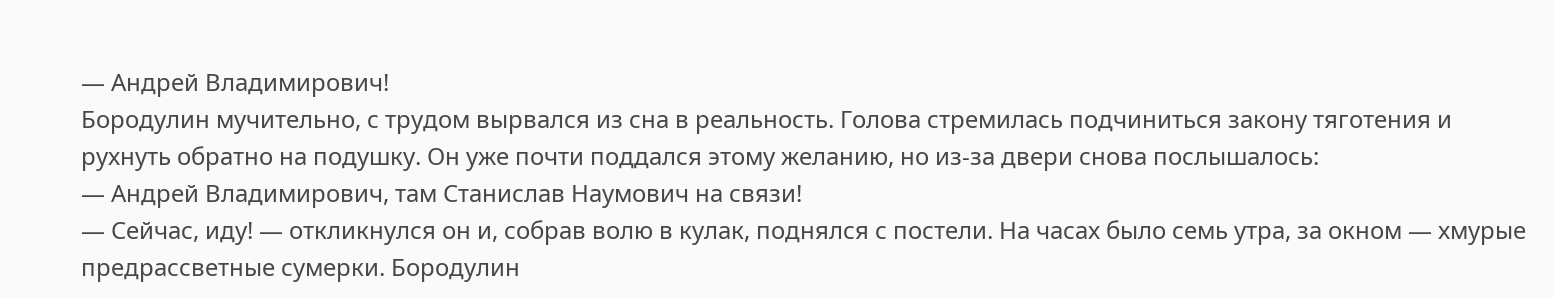— Андрей Владимирович!
Бородулин мучительно, с трудом вырвался из сна в реальность. Голова стремилась подчиниться закону тяготения и рухнуть обратно на подушку. Он уже почти поддался этому желанию, но из-за двери снова послышалось:
— Андрей Владимирович, там Станислав Наумович на связи!
— Сейчас, иду! — откликнулся он и, собрав волю в кулак, поднялся с постели. На часах было семь утра, за окном — хмурые предрассветные сумерки. Бородулин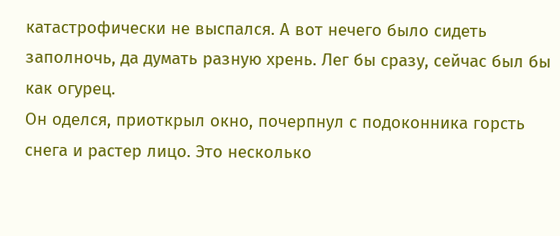катастрофически не выспался. А вот нечего было сидеть заполночь, да думать разную хрень. Лег бы сразу, сейчас был бы как огурец.
Он оделся, приоткрыл окно, почерпнул с подоконника горсть снега и растер лицо. Это несколько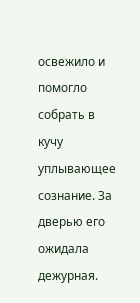освежило и помогло собрать в кучу уплывающее сознание. За дверью его ожидала дежурная.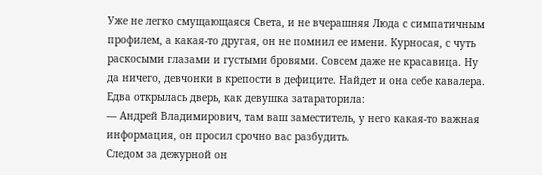Уже не легко смущающаяся Света, и не вчерашняя Люда с симпатичным профилем, а какая-то другая, он не помнил ее имени. Курносая, с чуть раскосыми глазами и густыми бровями. Совсем даже не красавица. Ну да ничего, девчонки в крепости в дефиците. Найдет и она себе кавалера.
Едва открылась дверь, как девушка затараторила:
— Андрей Владимирович, там ваш заместитель, у него какая-то важная информация, он просил срочно вас разбудить.
Следом за дежурной он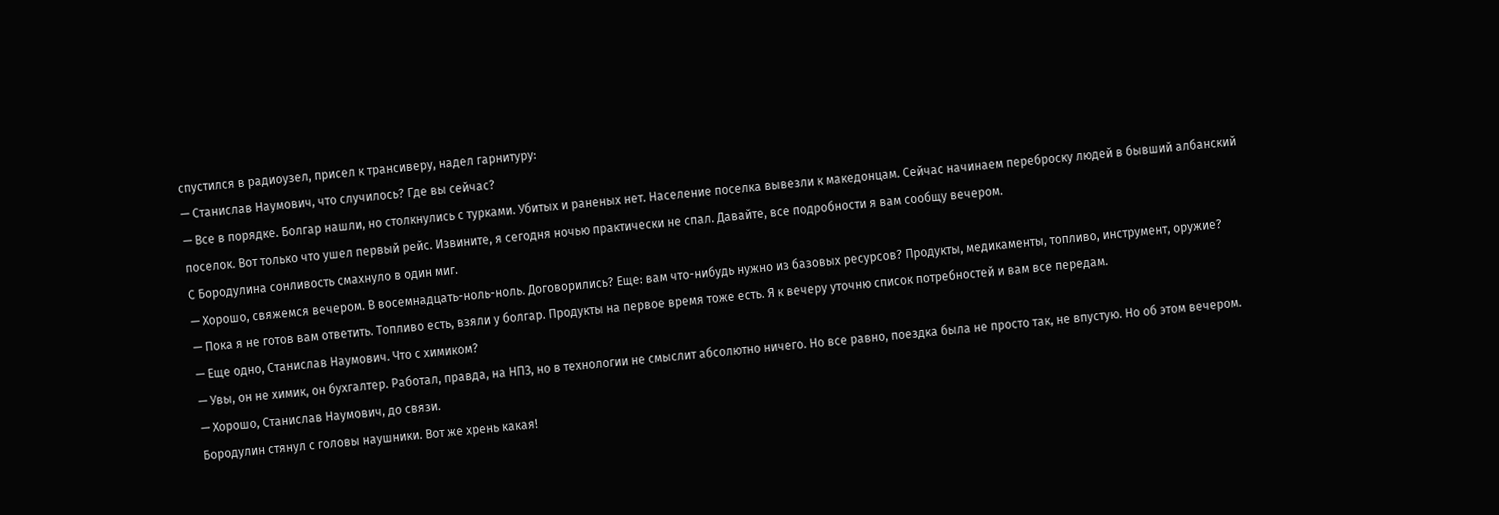спустился в радиоузел, присел к трансиверу, надел гарнитуру:
— Станислав Наумович, что случилось? Где вы сейчас?
— Все в порядке. Болгар нашли, но столкнулись с турками. Убитых и раненых нет. Население поселка вывезли к македонцам. Сейчас начинаем переброску людей в бывший албанский поселок. Вот только что ушел первый рейс. Извините, я сегодня ночью практически не спал. Давайте, все подробности я вам сообщу вечером.
С Бородулина сонливость смахнуло в один миг.
— Хорошо, свяжемся вечером. В восемнадцать-ноль-ноль. Договорились? Еще: вам что-нибудь нужно из базовых ресурсов? Продукты, медикаменты, топливо, инструмент, оружие?
— Пока я не готов вам ответить. Топливо есть, взяли у болгар. Продукты на первое время тоже есть. Я к вечеру уточню список потребностей и вам все передам.
— Еще одно, Станислав Наумович. Что с химиком?
— Увы, он не химик, он бухгалтер. Работал, правда, на НПЗ, но в технологии не смыслит абсолютно ничего. Но все равно, поездка была не просто так, не впустую. Но об этом вечером.
— Хорошо, Станислав Наумович, до связи.
Бородулин стянул с головы наушники. Вот же хрень какая!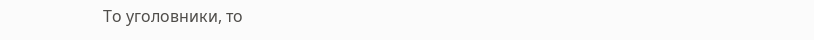То уголовники, то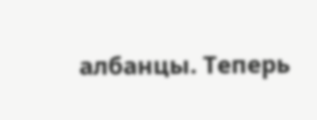албанцы. Теперь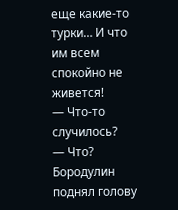еще какие-то турки… И что им всем спокойно не живется!
— Что-то случилось?
— Что?
Бородулин поднял голову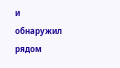и обнаружил рядом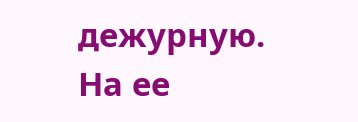дежурную. На ее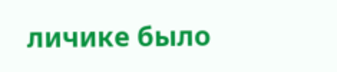личике было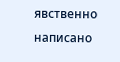явственно написано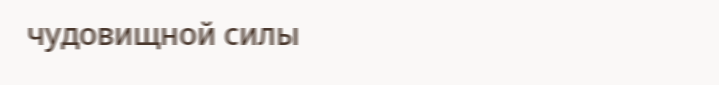чудовищной силы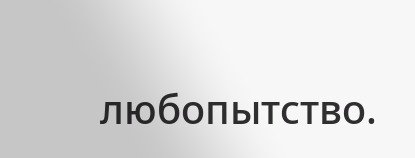любопытство.